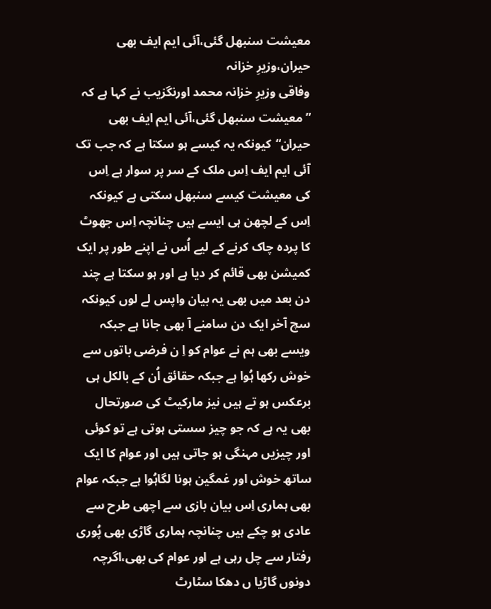معیشت سنبھل گئی،آئی ایم ایف بھی حیران،وزیرِ خزانہ
وفاقی وزیرِ خزانہ محمد اورنگزیب نے کہا ہے کہ ”معیشت سنبھل گئی،آئی ایم ایف بھی حیران“کیونکہ یہ کیسے ہو سکتا ہے کہ جب تک آئی ایم ایف اِس ملک کے سر پر سوار ہے اِس کی معیشت کیسے سنبھل سکتی ہے کیونکہ اِس کے لچھن ہی ایسے ہیں چنانچہ اِس جھوٹ کا پردہ چاک کرنے کے لیے اُس نے اپنے طور پر ایک کمیشن بھی قائم کر دیا ہے اور ہو سکتا ہے چند دن بعد میں بھی یہ بیان واپس لے لوں کیونکہ سچ آخر ایک دن سامنے آ بھی جانا ہے جبکہ ویسے بھی ہم نے عوام کو اِ ن فرضی باتوں سے خوش رکھا ہُوا ہے جبکہ حقائق اُن کے بالکل ہی برعکس ہو تے ہیں نیز مارکیٹ کی صورتحال بھی یہ ہے کہ جو چیز سستی ہوتی ہے تو کوئی اور چیزیں مہنگی ہو جاتی ہیں اور عوام کا ایک ساتھ خوش اور غمگین ہونا لگاہُوا ہے جبکہ عوام بھی ہماری اِس بیان بازی سے اچھی طرح سے عادی ہو چکے ہیں چنانچہ ہماری گاڑی بھی پُوری رفتار سے چل رہی ہے اور عوام کی بھی،اگرچہ دونوں گاڑیا ں دھکا سٹارٹ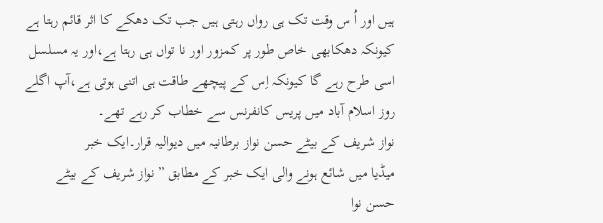ہیں اور اُ س وقت تک ہی رواں رہتی ہیں جب تک دھکے کا اثر قائم رہتا ہے کیونکہ دھکابھی خاص طور پر کمزور اور نا تواں ہی رہتا ہے،اور یہ مسلسل اسی طرح رہے گا کیونکہ اِس کے پیچھے طاقت ہی اتنی ہوتی ہے،آپ اگلے روز اسلام آباد میں پریس کانفرنس سے خطاب کر رہے تھے۔
نواز شریف کے بیٹے حسن نواز برطانیہ میں دیوالیہ قرار۔ایک خبر
میڈیا میں شائع ہونے والی ایک خبر کے مطابق ”نواز شریف کے بیٹے حسن نوا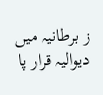ز برطانیہ میں دیوالیہ قرار پا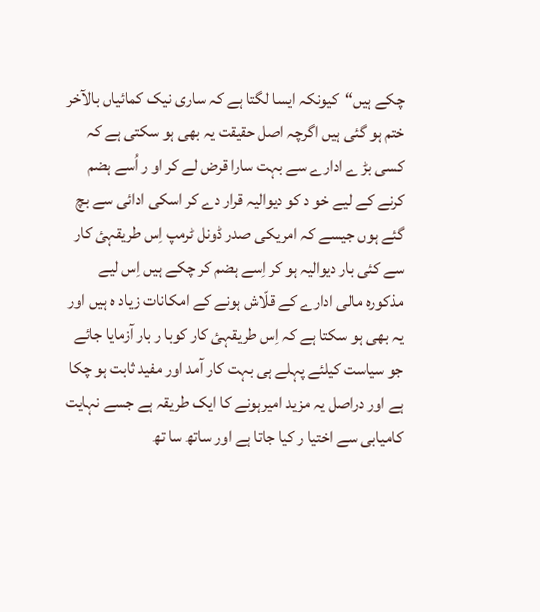چکے ہیں“کیونکہ ایسا لگتا ہے کہ ساری نیک کمائیاں بالآخر ختم ہو گئی ہیں اگرچہ اصل حقیقت یہ بھی ہو سکتی ہے کہ کسی بڑ ے ادارے سے بہت سارا قرض لے کر او ر اُسے ہضم کرنے کے لیے خو د کو دیوالیہ قرار دے کر اسکی ادائی سے بچ گئے ہوں جیسے کہ امریکی صدر ڈونل ٹرمپ اِس طریقہئ کار سے کئی بار دیوالیہ ہو کر اِسے ہضم کر چکے ہیں اِس لیے مذکورہ مالی ادارے کے قلّاش ہونے کے امکانات زیاد ہ ہیں اور یہ بھی ہو سکتا ہے کہ اِس طریقہئ کار کوبا ر بار آزمایا جائے جو سیاست کیلئے پہلے ہی بہت کار آمد اور مفید ثابت ہو چکا ہے اور دراصل یہ مزید امیرہونے کا ایک طریقہ ہے جسے نہایت کامیابی سے اختیا ر کیا جاتا ہے اور ساتھ سا تھ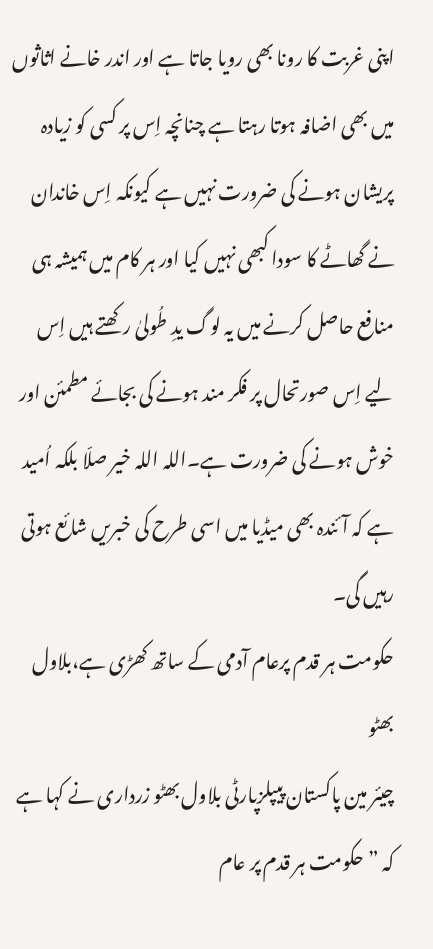اپنی غربت کا رونا بھی رویا جاتا ہے اور اندر خانے اثاثوں میں بھی اضافہ ہوتا رہتا ہے چنانچہ اِس پر کسی کو زیادہ پریشان ہونے کی ضرورت نہیں ہے کیونکہ اِس خاندان نے گھاٹے کا سودا کبھی نہیں کیا اور ہر کام میں ہمیشہ ہی منافع حاصل کرنے میں یہ لوگ یدِ طُولیٰ رکھتے ہیں اِس لیے اِس صورتحال پر فکر مند ہونے کی بجائے مطمئن اور خوش ہونے کی ضرورت ہے۔اللہ اللہ خیر صلّا بلکہ اُمید ہے کہ آئندہ بھی میڈیا میں اسی طرح کی خبریں شائع ہوتی رہیں گی۔
حکومت ہر قدم پرعام آدمی کے ساتھ کھڑی ہے،بلاول بھٹو
چیئر مین پاکستان پیپلزپارٹی بلاول بھٹو زرداری نے کہا ہے کہ ”حکومت ہر قدم پر عام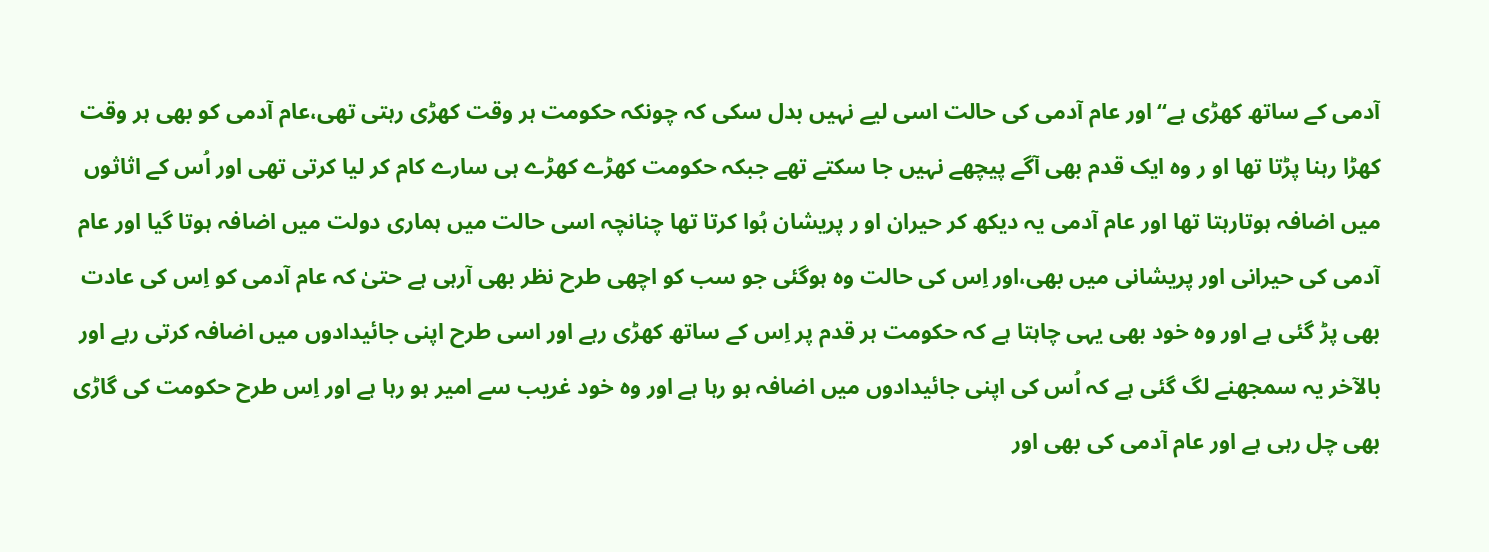آدمی کے ساتھ کھڑی ہے“اور عام آدمی کی حالت اسی لیے نہیں بدل سکی کہ چونکہ حکومت ہر وقت کھڑی رہتی تھی،عام آدمی کو بھی ہر وقت کھڑا رہنا پڑتا تھا او ر وہ ایک قدم بھی آگے پیچھے نہیں جا سکتے تھے جبکہ حکومت کھڑے کھڑے ہی سارے کام کر لیا کرتی تھی اور اُس کے اثاثوں میں اضافہ ہوتارہتا تھا اور عام آدمی یہ دیکھ کر حیران او ر پریشان ہُوا کرتا تھا چنانچہ اسی حالت میں ہماری دولت میں اضافہ ہوتا گیا اور عام آدمی کی حیرانی اور پریشانی میں بھی،اور اِس کی حالت وہ ہوگئی جو سب کو اچھی طرح نظر بھی آرہی ہے حتیٰ کہ عام آدمی کو اِس کی عادت بھی پڑ گئی ہے اور وہ خود بھی یہی چاہتا ہے کہ حکومت ہر قدم پر اِس کے ساتھ کھڑی رہے اور اسی طرح اپنی جائیدادوں میں اضافہ کرتی رہے اور بالآخر یہ سمجھنے لگ گئی ہے کہ اُس کی اپنی جائیدادوں میں اضافہ ہو رہا ہے اور وہ خود غریب سے امیر ہو رہا ہے اور اِس طرح حکومت کی گاڑی بھی چل رہی ہے اور عام آدمی کی بھی اور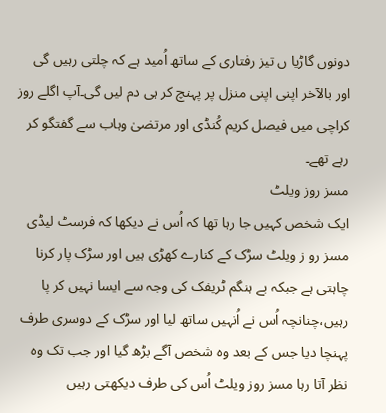دونوں گاڑیا ں تیز رفتاری کے ساتھ اُمید ہے کہ چلتی رہیں گی اور بالآخر اپنی اپنی منزل پر پہنچ کر ہی دم لیں گی۔آپ اگلے روز کراچی میں فیصل کریم کُنڈی اور مرتضیٰ وہاب سے گفتگو کر رہے تھے۔
مسز روز ویلٹ
ایک شخص کہیں جا رہا تھا کہ اُس نے دیکھا کہ فرسٹ لیڈی مسز رو ز ویلٹ سڑک کے کنارے کھڑی ہیں اور سڑک پار کرنا چاہتی ہے جبکہ بے ہنگم ٹریفک کی وجہ سے ایسا نہیں کر پا رہیں،چنانچہ اُس نے اُنہیں ساتھ لیا اور سڑک کے دوسری طرف پہنچا دیا جس کے بعد وہ شخص آگے بڑھ گیا اور جب تک وہ نظر آتا رہا مسز روز ویلٹ اُس کی طرف دیکھتی رہیں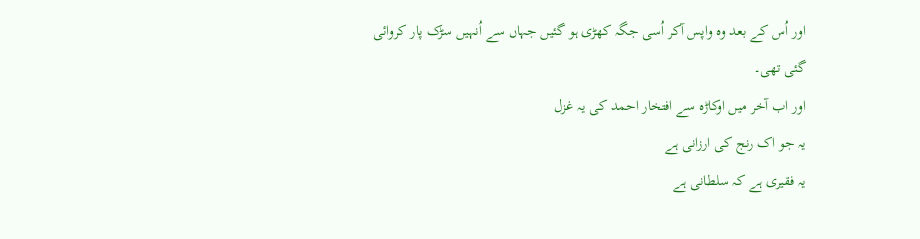اور اُس کے بعد وہ واپس آکر اُسی جگہ کھڑی ہو گئیں جہاں سے اُنہیں سڑک پار کروائی گئی تھی۔
اور اب آخر میں اوکاڑہ سے افتخار احمد کی یہ غزل
یہ جو اک رنج کی ارزانی ہے
یہ فقیری ہے کہ سلطانی ہے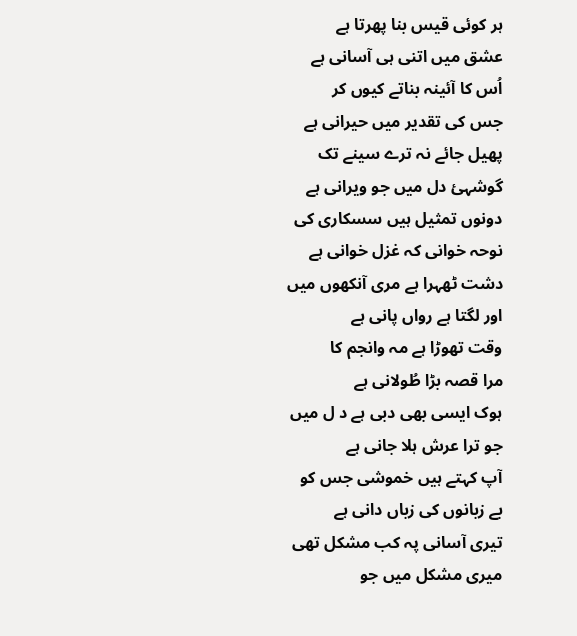ہر کوئی قیس بنا پھرتا ہے
عشق میں اتنی ہی آسانی ہے
اُس کا آئینہ بناتے کیوں کر
جس کی تقدیر میں حیرانی ہے
پھیل جائے نہ ترے سینے تک
گوشہئ دل میں جو ویرانی ہے
دونوں تمثیل ہیں سسکاری کی
نوحہ خوانی کہ غزل خوانی ہے
دشت ٹھہرا ہے مری آنکھوں میں
اور لگتا ہے رواں پانی ہے
وقت تھوڑا ہے مہ وانجم کا
مرا قصہ بڑا طُولانی ہے
ہوک ایسی بھی دبی ہے د ل میں
جو ترا عرش ہلا جانی ہے
آپ کہتے ہیں خموشی جس کو
بے زبانوں کی زباں دانی ہے
تیری آسانی پہ کب مشکل تھی
میری مشکل میں جو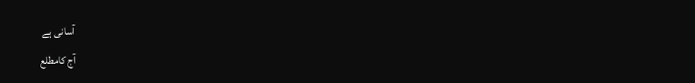آسانی ہے
آج کامطلع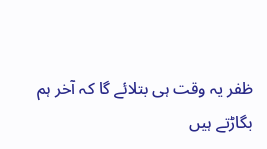ظفر یہ وقت ہی بتلائے گا کہ آخر ہم
بگاڑتے ہیں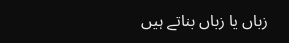زباں یا زباں بناتے ہیں